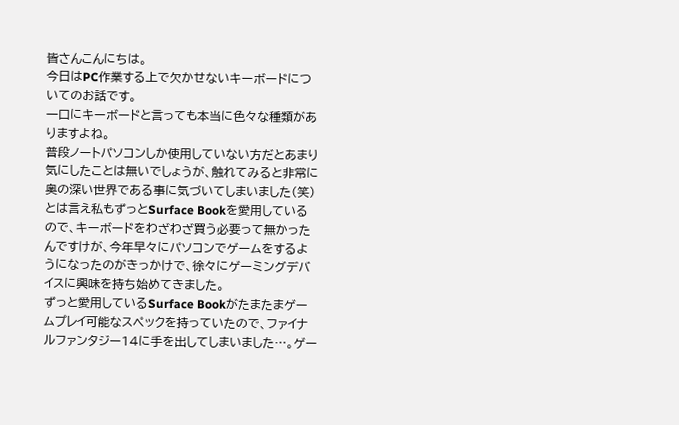皆さんこんにちは。
今日はPC作業する上で欠かせないキーボードについてのお話です。
一口にキーボードと言っても本当に色々な種類がありますよね。
普段ノートパソコンしか使用していない方だとあまり気にしたことは無いでしょうが、触れてみると非常に奥の深い世界である事に気づいてしまいました(笑)
とは言え私もずっとSurface Bookを愛用しているので、キーボードをわざわざ買う必要って無かったんですけが、今年早々にパソコンでゲームをするようになったのがきっかけで、徐々にゲーミングデバイスに興味を持ち始めてきました。
ずっと愛用しているSurface Bookがたまたまゲームプレイ可能なスペックを持っていたので、ファイナルファンタジー14に手を出してしまいました…。ゲー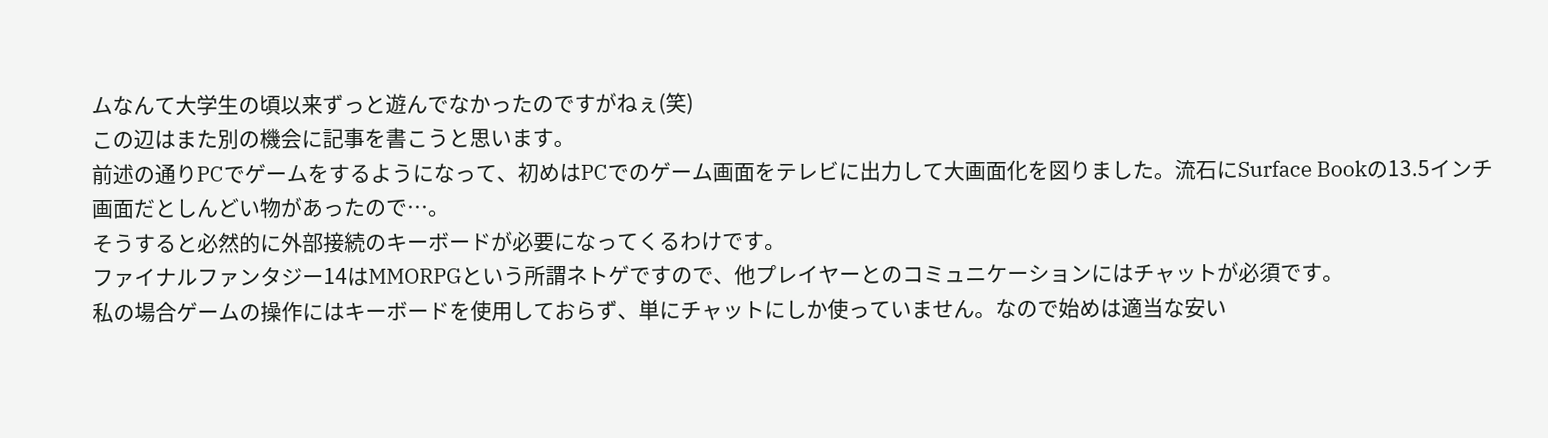ムなんて大学生の頃以来ずっと遊んでなかったのですがねぇ(笑)
この辺はまた別の機会に記事を書こうと思います。
前述の通りPCでゲームをするようになって、初めはPCでのゲーム画面をテレビに出力して大画面化を図りました。流石にSurface Bookの13.5インチ画面だとしんどい物があったので…。
そうすると必然的に外部接続のキーボードが必要になってくるわけです。
ファイナルファンタジー14はMMORPGという所謂ネトゲですので、他プレイヤーとのコミュニケーションにはチャットが必須です。
私の場合ゲームの操作にはキーボードを使用しておらず、単にチャットにしか使っていません。なので始めは適当な安い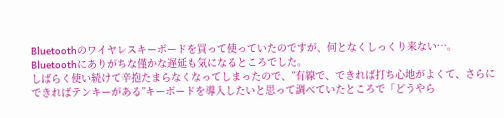Bluetoothのワイヤレスキーボードを買って使っていたのですが、何となくしっくり来ない…。Bluetoothにありがちな僅かな遅延も気になるところでした。
しばらく使い続けて辛抱たまらなくなってしまったので、”有線で、できれば打ち心地がよくて、さらにできればテンキーがある”キーボードを導入したいと思って調べていたところで「どうやら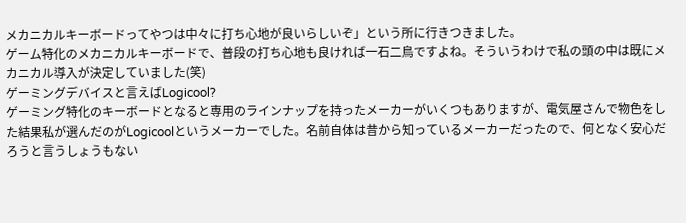メカニカルキーボードってやつは中々に打ち心地が良いらしいぞ」という所に行きつきました。
ゲーム特化のメカニカルキーボードで、普段の打ち心地も良ければ一石二鳥ですよね。そういうわけで私の頭の中は既にメカニカル導入が決定していました(笑)
ゲーミングデバイスと言えばLogicool?
ゲーミング特化のキーボードとなると専用のラインナップを持ったメーカーがいくつもありますが、電気屋さんで物色をした結果私が選んだのがLogicoolというメーカーでした。名前自体は昔から知っているメーカーだったので、何となく安心だろうと言うしょうもない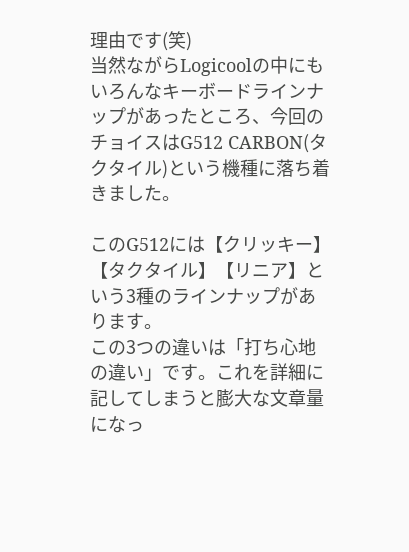理由です(笑)
当然ながらLogicoolの中にもいろんなキーボードラインナップがあったところ、今回のチョイスはG512 CARBON(タクタイル)という機種に落ち着きました。

このG512には【クリッキー】【タクタイル】【リニア】という3種のラインナップがあります。
この3つの違いは「打ち心地の違い」です。これを詳細に記してしまうと膨大な文章量になっ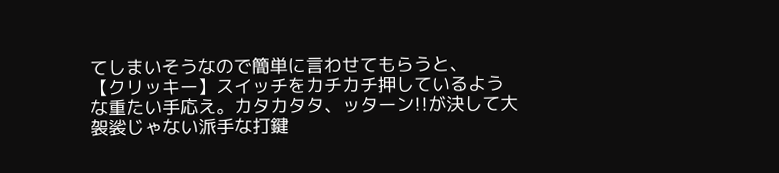てしまいそうなので簡単に言わせてもらうと、
【クリッキー】スイッチをカチカチ押しているような重たい手応え。カタカタタ、ッターン!!が決して大袈裟じゃない派手な打鍵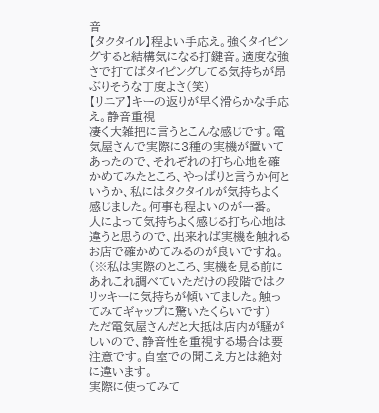音
【タクタイル】程よい手応え。強くタイピングすると結構気になる打鍵音。適度な強さで打てばタイピングしてる気持ちが昂ぶりそうな丁度よさ(笑)
【リニア】キーの返りが早く滑らかな手応え。静音重視
凄く大雑把に言うとこんな感じです。電気屋さんで実際に3種の実機が置いてあったので、それぞれの打ち心地を確かめてみたところ、やっぱりと言うか何というか、私にはタクタイルが気持ちよく感じました。何事も程よいのが一番。
人によって気持ちよく感じる打ち心地は違うと思うので、出来れば実機を触れるお店で確かめてみるのが良いですね。(※私は実際のところ、実機を見る前にあれこれ調べていただけの段階ではクリッキーに気持ちが傾いてました。触ってみてギャップに驚いたくらいです)
ただ電気屋さんだと大抵は店内が騒がしいので、静音性を重視する場合は要注意です。自室での聞こえ方とは絶対に違います。
実際に使ってみて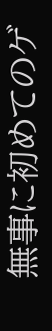無事に初めてのゲ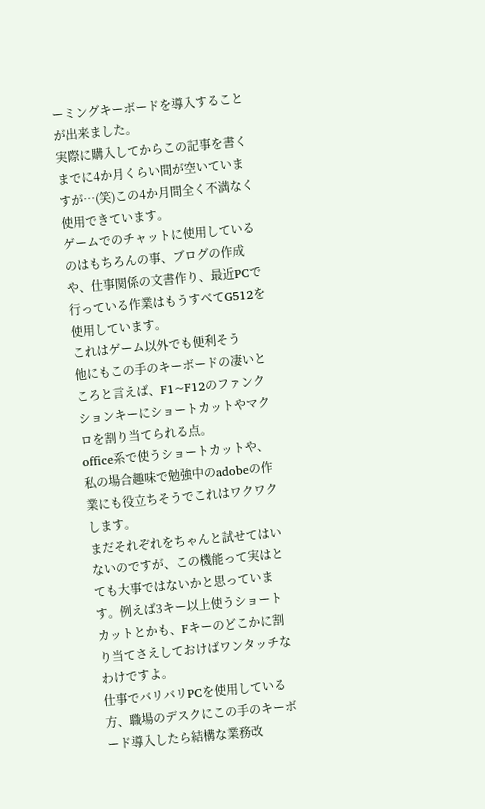ーミングキーボードを導入することが出来ました。
実際に購入してからこの記事を書くまでに4か月くらい間が空いていますが…(笑)この4か月間全く不満なく使用できています。
ゲームでのチャットに使用しているのはもちろんの事、ブログの作成や、仕事関係の文書作り、最近PCで行っている作業はもうすべてG512を使用しています。
これはゲーム以外でも便利そう
他にもこの手のキーボードの凄いところと言えば、F1~F12のファンクションキーにショートカットやマクロを割り当てられる点。
office系で使うショートカットや、私の場合趣味で勉強中のadobeの作業にも役立ちそうでこれはワクワクします。
まだそれぞれをちゃんと試せてはいないのですが、この機能って実はとても大事ではないかと思っています。例えば3キー以上使うショートカットとかも、Fキーのどこかに割り当てさえしておけばワンタッチなわけですよ。
仕事でバリバリPCを使用している方、職場のデスクにこの手のキーボード導入したら結構な業務改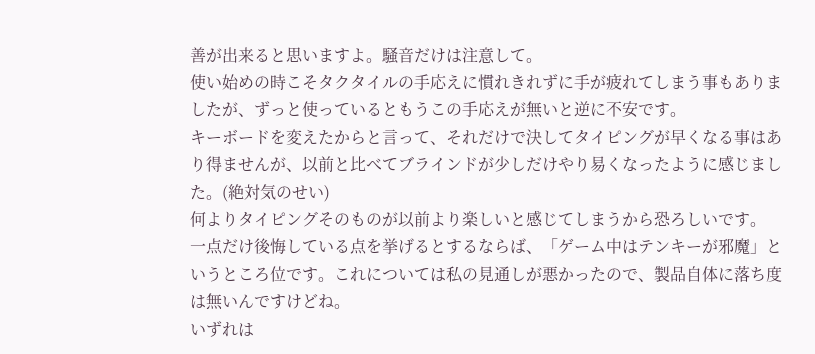善が出来ると思いますよ。騒音だけは注意して。
使い始めの時こそタクタイルの手応えに慣れきれずに手が疲れてしまう事もありましたが、ずっと使っているともうこの手応えが無いと逆に不安です。
キーボードを変えたからと言って、それだけで決してタイピングが早くなる事はあり得ませんが、以前と比べてブラインドが少しだけやり易くなったように感じました。(絶対気のせい)
何よりタイピングそのものが以前より楽しいと感じてしまうから恐ろしいです。
一点だけ後悔している点を挙げるとするならば、「ゲーム中はテンキーが邪魔」というところ位です。これについては私の見通しが悪かったので、製品自体に落ち度は無いんですけどね。
いずれは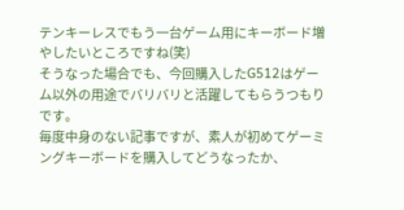テンキーレスでもう一台ゲーム用にキーボード増やしたいところですね(笑)
そうなった場合でも、今回購入したG512はゲーム以外の用途でバリバリと活躍してもらうつもりです。
毎度中身のない記事ですが、素人が初めてゲーミングキーボードを購入してどうなったか、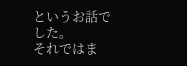というお話でした。
それではま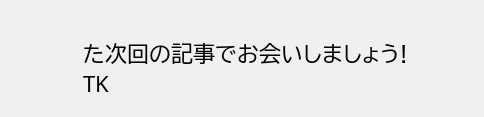た次回の記事でお会いしましょう!
TK